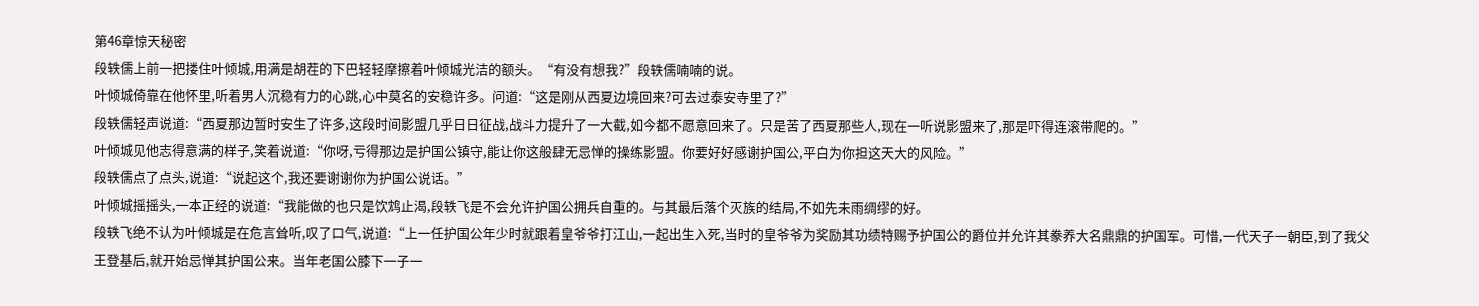第46章惊天秘密
段轶儒上前一把搂住叶倾城,用满是胡茬的下巴轻轻摩擦着叶倾城光洁的额头。“有没有想我?”段轶儒喃喃的说。
叶倾城倚靠在他怀里,听着男人沉稳有力的心跳,心中莫名的安稳许多。问道:“这是刚从西夏边境回来?可去过泰安寺里了?”
段轶儒轻声说道:“西夏那边暂时安生了许多,这段时间影盟几乎日日征战,战斗力提升了一大截,如今都不愿意回来了。只是苦了西夏那些人,现在一听说影盟来了,那是吓得连滚带爬的。”
叶倾城见他志得意满的样子,笑着说道:“你呀,亏得那边是护国公镇守,能让你这般肆无忌惮的操练影盟。你要好好感谢护国公,平白为你担这天大的风险。”
段轶儒点了点头,说道:“说起这个,我还要谢谢你为护国公说话。”
叶倾城摇摇头,一本正经的说道:“我能做的也只是饮鸩止渴,段轶飞是不会允许护国公拥兵自重的。与其最后落个灭族的结局,不如先未雨绸缪的好。
段轶飞绝不认为叶倾城是在危言耸听,叹了口气,说道:“上一任护国公年少时就跟着皇爷爷打江山,一起出生入死,当时的皇爷爷为奖励其功绩特赐予护国公的爵位并允许其豢养大名鼎鼎的护国军。可惜,一代天子一朝臣,到了我父王登基后,就开始忌惮其护国公来。当年老国公膝下一子一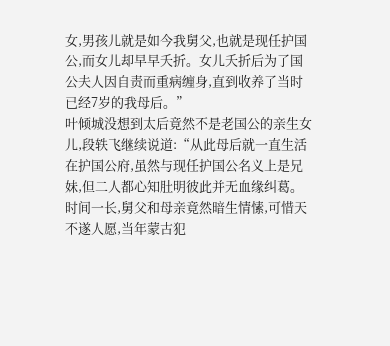女,男孩儿就是如今我舅父,也就是现任护国公,而女儿却早早夭折。女儿夭折后为了国公夫人因自责而重病缠身,直到收养了当时已经7岁的我母后。”
叶倾城没想到太后竟然不是老国公的亲生女儿,段轶飞继续说道:“从此母后就一直生活在护国公府,虽然与现任护国公名义上是兄妹,但二人都心知肚明彼此并无血缘纠葛。时间一长,舅父和母亲竟然暗生情愫,可惜天不遂人愿,当年蒙古犯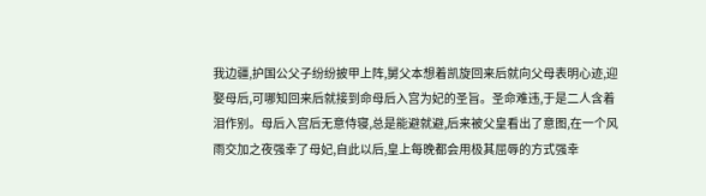我边疆,护国公父子纷纷披甲上阵,舅父本想着凯旋回来后就向父母表明心迹,迎娶母后,可哪知回来后就接到命母后入宫为妃的圣旨。圣命难违,于是二人含着泪作别。母后入宫后无意侍寝,总是能避就避,后来被父皇看出了意图,在一个风雨交加之夜强幸了母妃,自此以后,皇上每晚都会用极其屈辱的方式强幸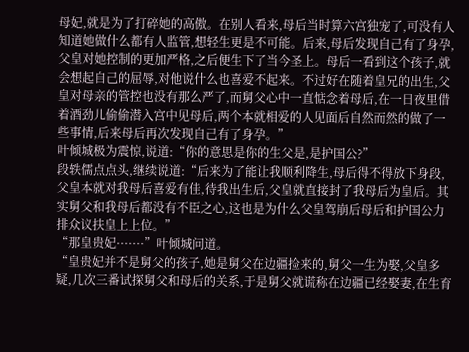母妃,就是为了打碎她的高傲。在别人看来,母后当时算六宫独宠了,可没有人知道她做什么都有人监管,想轻生更是不可能。后来,母后发现自己有了身孕,父皇对她控制的更加严格,之后便生下了当今圣上。母后一看到这个孩子,就会想起自己的屈辱,对他说什么也喜爱不起来。不过好在随着皇兄的出生,父皇对母亲的管控也没有那么严了,而舅父心中一直惦念着母后,在一日夜里借着酒劲儿偷偷潜入宫中见母后,两个本就相爱的人见面后自然而然的做了一些事情,后来母后再次发现自己有了身孕。”
叶倾城极为震惊,说道:“你的意思是你的生父是,是护国公?”
段轶儒点点头,继续说道:“后来为了能让我顺利降生,母后得不得放下身段,父皇本就对我母后喜爱有佳,待我出生后,父皇就直接封了我母后为皇后。其实舅父和我母后都没有不臣之心,这也是为什么父皇驾崩后母后和护国公力排众议扶皇上上位。”
“那皇贵妃·······”叶倾城问道。
“皇贵妃并不是舅父的孩子,她是舅父在边疆捡来的,舅父一生为娶,父皇多疑,几次三番试探舅父和母后的关系,于是舅父就谎称在边疆已经娶妻,在生育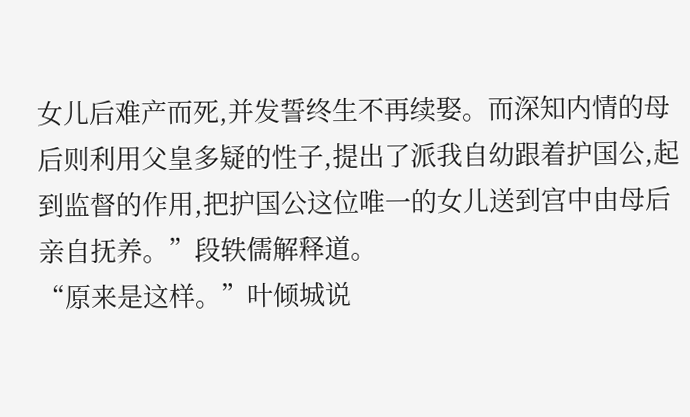女儿后难产而死,并发誓终生不再续娶。而深知内情的母后则利用父皇多疑的性子,提出了派我自幼跟着护国公,起到监督的作用,把护国公这位唯一的女儿送到宫中由母后亲自抚养。”段轶儒解释道。
“原来是这样。”叶倾城说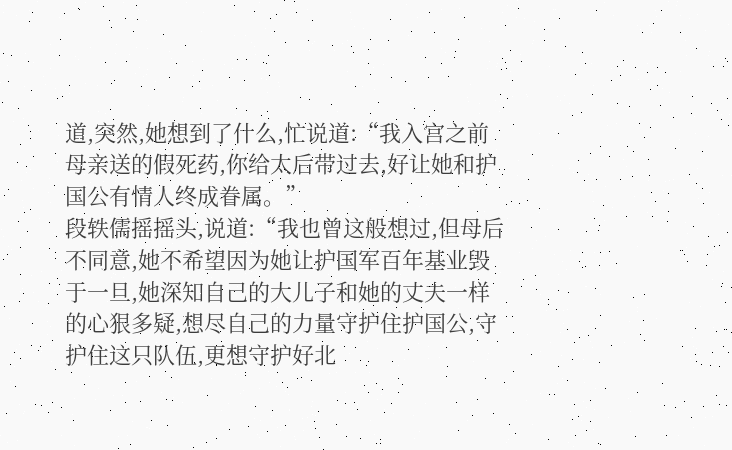道,突然,她想到了什么,忙说道:“我入宫之前母亲送的假死药,你给太后带过去,好让她和护国公有情人终成眷属。”
段轶儒摇摇头,说道:“我也曾这般想过,但母后不同意,她不希望因为她让护国军百年基业毁于一旦,她深知自己的大儿子和她的丈夫一样的心狠多疑,想尽自己的力量守护住护国公,守护住这只队伍,更想守护好北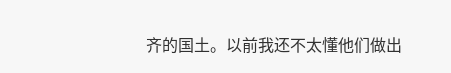齐的国土。以前我还不太懂他们做出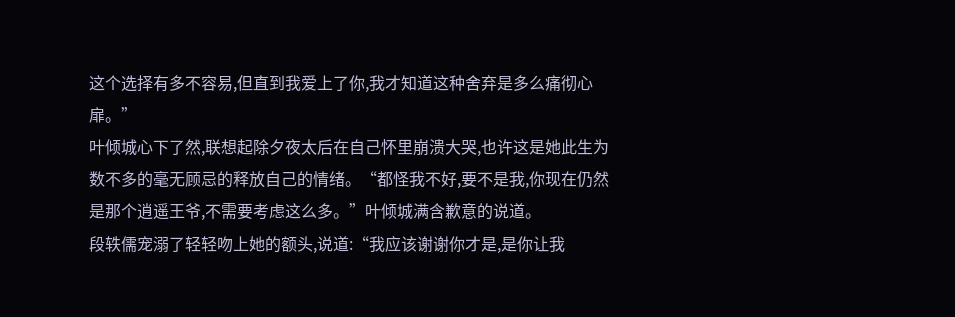这个选择有多不容易,但直到我爱上了你,我才知道这种舍弃是多么痛彻心扉。”
叶倾城心下了然,联想起除夕夜太后在自己怀里崩溃大哭,也许这是她此生为数不多的毫无顾忌的释放自己的情绪。“都怪我不好,要不是我,你现在仍然是那个逍遥王爷,不需要考虑这么多。”叶倾城满含歉意的说道。
段轶儒宠溺了轻轻吻上她的额头,说道:“我应该谢谢你才是,是你让我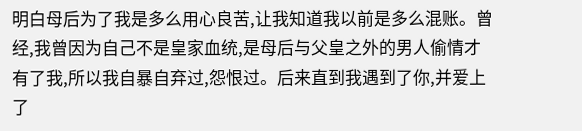明白母后为了我是多么用心良苦,让我知道我以前是多么混账。曾经,我曾因为自己不是皇家血统,是母后与父皇之外的男人偷情才有了我,所以我自暴自弃过,怨恨过。后来直到我遇到了你,并爱上了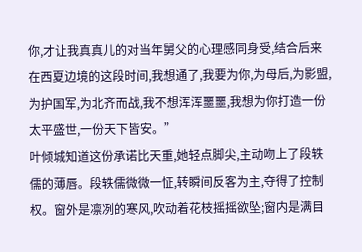你,才让我真真儿的对当年舅父的心理感同身受,结合后来在西夏边境的这段时间,我想通了,我要为你,为母后,为影盟,为护国军,为北齐而战,我不想浑浑噩噩,我想为你打造一份太平盛世,一份天下皆安。”
叶倾城知道这份承诺比天重,她轻点脚尖,主动吻上了段轶儒的薄唇。段轶儒微微一怔,转瞬间反客为主,夺得了控制权。窗外是凛冽的寒风,吹动着花枝摇摇欲坠;窗内是满目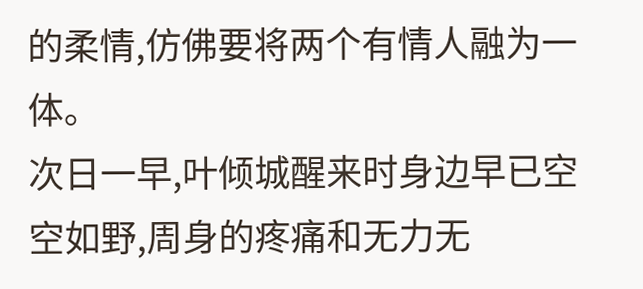的柔情,仿佛要将两个有情人融为一体。
次日一早,叶倾城醒来时身边早已空空如野,周身的疼痛和无力无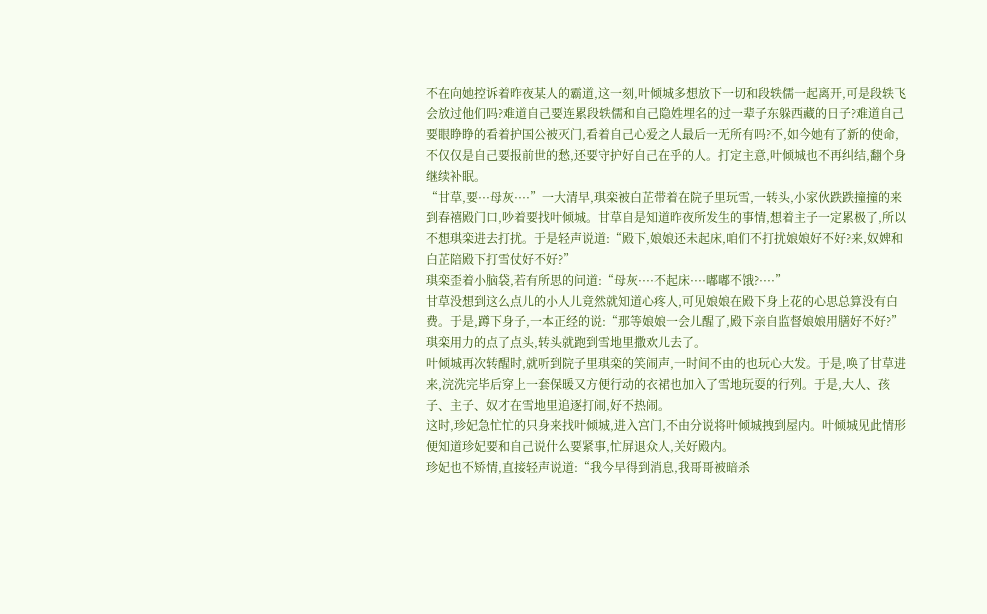不在向她控诉着昨夜某人的霸道,这一刻,叶倾城多想放下一切和段轶儒一起离开,可是段轶飞会放过他们吗?难道自己要连累段轶儒和自己隐姓埋名的过一辈子东躲西藏的日子?难道自己要眼睁睁的看着护国公被灭门,看着自己心爱之人最后一无所有吗?不,如今她有了新的使命,不仅仅是自己要报前世的愁,还要守护好自己在乎的人。打定主意,叶倾城也不再纠结,翻个身继续补眠。
“甘草,要···母灰····”一大清早,琪栾被白芷带着在院子里玩雪,一转头,小家伙跌跌撞撞的来到春禧殿门口,吵着要找叶倾城。甘草自是知道昨夜所发生的事情,想着主子一定累极了,所以不想琪栾进去打扰。于是轻声说道:“殿下,娘娘还未起床,咱们不打扰娘娘好不好?来,奴婢和白芷陪殿下打雪仗好不好?”
琪栾歪着小脑袋,若有所思的问道:“母灰····不起床····嘟嘟不饿?····”
甘草没想到这么点儿的小人儿竟然就知道心疼人,可见娘娘在殿下身上花的心思总算没有白费。于是,蹲下身子,一本正经的说:“那等娘娘一会儿醒了,殿下亲自监督娘娘用膳好不好?”
琪栾用力的点了点头,转头就跑到雪地里撒欢儿去了。
叶倾城再次转醒时,就听到院子里琪栾的笑闹声,一时间不由的也玩心大发。于是,唤了甘草进来,浣洗完毕后穿上一套保暖又方便行动的衣裙也加入了雪地玩耍的行列。于是,大人、孩子、主子、奴才在雪地里追逐打闹,好不热闹。
这时,珍妃急忙忙的只身来找叶倾城,进入宫门,不由分说将叶倾城拽到屋内。叶倾城见此情形便知道珍妃要和自己说什么要紧事,忙屏退众人,关好殿内。
珍妃也不矫情,直接轻声说道:“我今早得到消息,我哥哥被暗杀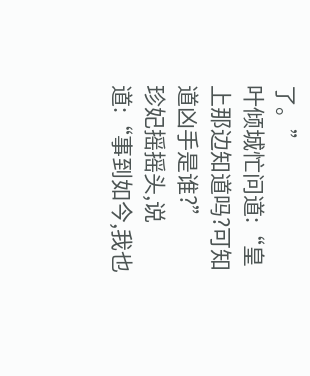了。”
叶倾城忙问道:“皇上那边知道吗?可知道凶手是谁?”
珍妃摇摇头,说道:“事到如今,我也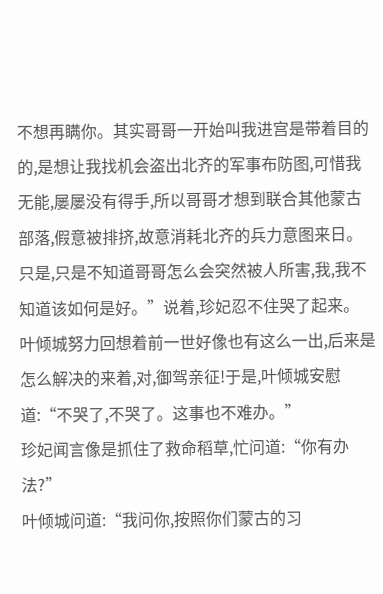不想再瞒你。其实哥哥一开始叫我进宫是带着目的的,是想让我找机会盗出北齐的军事布防图,可惜我无能,屡屡没有得手,所以哥哥才想到联合其他蒙古部落,假意被排挤,故意消耗北齐的兵力意图来日。只是,只是不知道哥哥怎么会突然被人所害,我,我不知道该如何是好。”说着,珍妃忍不住哭了起来。
叶倾城努力回想着前一世好像也有这么一出,后来是怎么解决的来着,对,御驾亲征!于是,叶倾城安慰道:“不哭了,不哭了。这事也不难办。”
珍妃闻言像是抓住了救命稻草,忙问道:“你有办法?”
叶倾城问道:“我问你,按照你们蒙古的习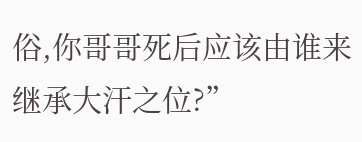俗,你哥哥死后应该由谁来继承大汗之位?”